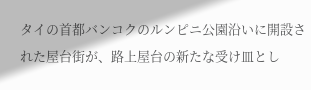タイの首都バンコクのルンピニ公園沿いに開設された屋台街が、路上屋台の新たな受け皿とし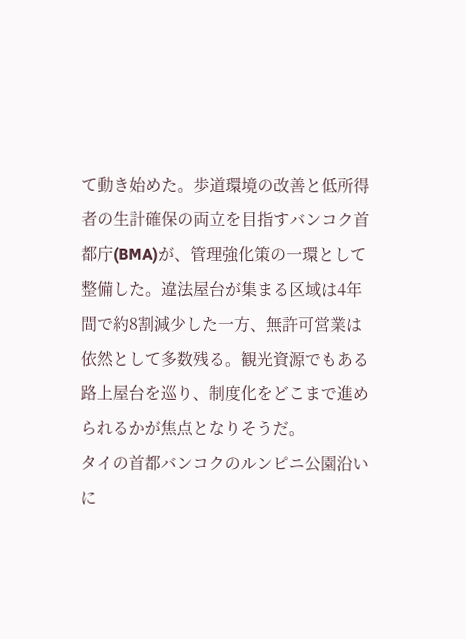て動き始めた。歩道環境の改善と低所得者の生計確保の両立を目指すバンコク首都庁(BMA)が、管理強化策の一環として整備した。違法屋台が集まる区域は4年間で約8割減少した一方、無許可営業は依然として多数残る。観光資源でもある路上屋台を巡り、制度化をどこまで進められるかが焦点となりそうだ。
タイの首都バンコクのルンピニ公園沿いに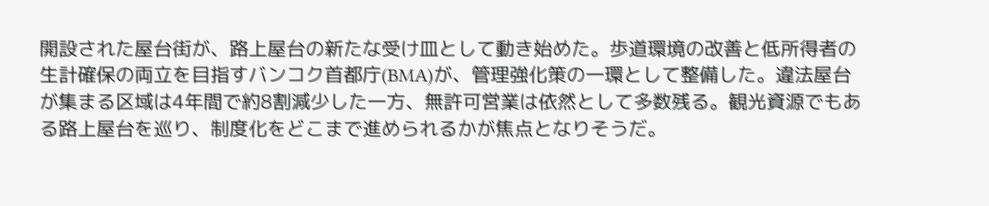開設された屋台街が、路上屋台の新たな受け皿として動き始めた。歩道環境の改善と低所得者の生計確保の両立を目指すバンコク首都庁(BMA)が、管理強化策の一環として整備した。違法屋台が集まる区域は4年間で約8割減少した一方、無許可営業は依然として多数残る。観光資源でもある路上屋台を巡り、制度化をどこまで進められるかが焦点となりそうだ。